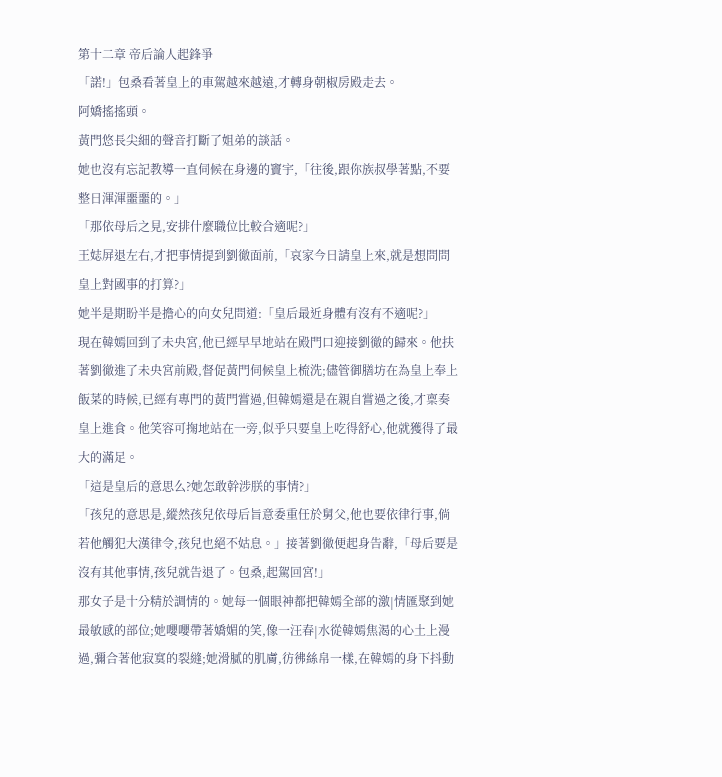第十二章 帝后論人起鋒爭
「諾!」包桑看著皇上的車駕越來越遠,才轉身朝椒房殿走去。
阿嬌搖搖頭。
黃門悠長尖細的聲音打斷了姐弟的談話。
她也沒有忘記教導一直伺候在身邊的竇宇,「往後,跟你族叔學著點,不要整日渾渾噩噩的。」
「那依母后之見,安排什麼職位比較合適呢?」
王娡屏退左右,才把事情提到劉徹面前,「哀家今日請皇上來,就是想問問皇上對國事的打算?」
她半是期盼半是擔心的向女兒問道:「皇后最近身體有沒有不適呢?」
現在韓嫣回到了未央宮,他已經早早地站在殿門口迎接劉徹的歸來。他扶著劉徹進了未央宮前殿,督促黃門伺候皇上梳洗;儘管御膳坊在為皇上奉上飯菜的時候,已經有專門的黃門嘗過,但韓嫣還是在親自嘗過之後,才稟奏皇上進食。他笑容可掬地站在一旁,似乎只要皇上吃得舒心,他就獲得了最大的滿足。
「這是皇后的意思么?她怎敢幹涉朕的事情?」
「孩兒的意思是,縱然孩兒依母后旨意委重任於舅父,他也要依律行事,倘若他觸犯大漢律令,孩兒也絕不姑息。」接著劉徹便起身告辭,「母后要是沒有其他事情,孩兒就告退了。包桑,起駕回宮!」
那女子是十分精於調情的。她每一個眼神都把韓嫣全部的激|情匯聚到她最敏感的部位;她嚶嚶帶著嬌媚的笑,像一汪春|水從韓嫣焦渴的心土上漫過,彌合著他寂寞的裂縫;她滑膩的肌膚,彷彿絲帛一樣,在韓嫣的身下抖動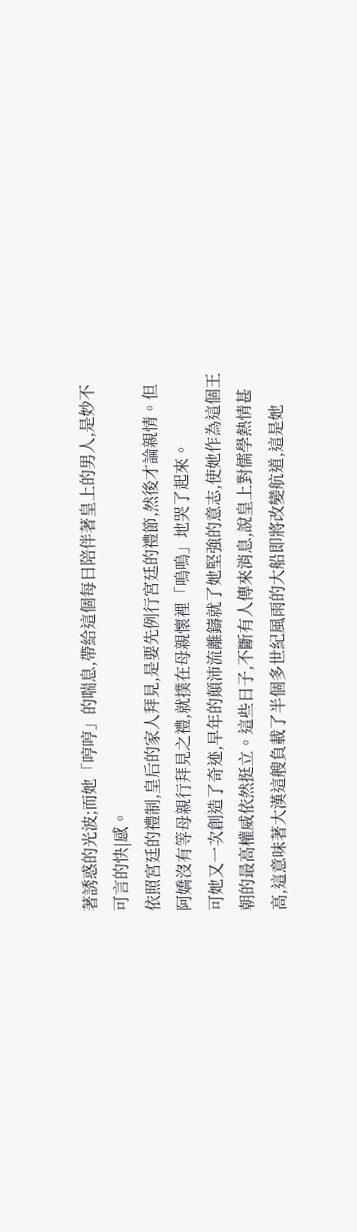著誘惑的光波;而她「哼哼」的喘息,帶給這個每日陪伴著皇上的男人,是妙不可言的快|感。
依照宮廷的禮制,皇后的家人拜見,是要先例行宮廷的禮節,然後才論親情。但阿嬌沒有等母親行拜見之禮,就撲在母親懷裡「嗚嗚」地哭了起來。
可她又一次創造了奇迹,早年的顛沛流離鑄就了她堅強的意志,使她作為這個王朝的最高權威依然挺立。這些日子,不斷有人傳來消息,說皇上對儒學熱情甚高,這意味著大漢這艘負載了半個多世紀風雨的大船即將改變航道,這是她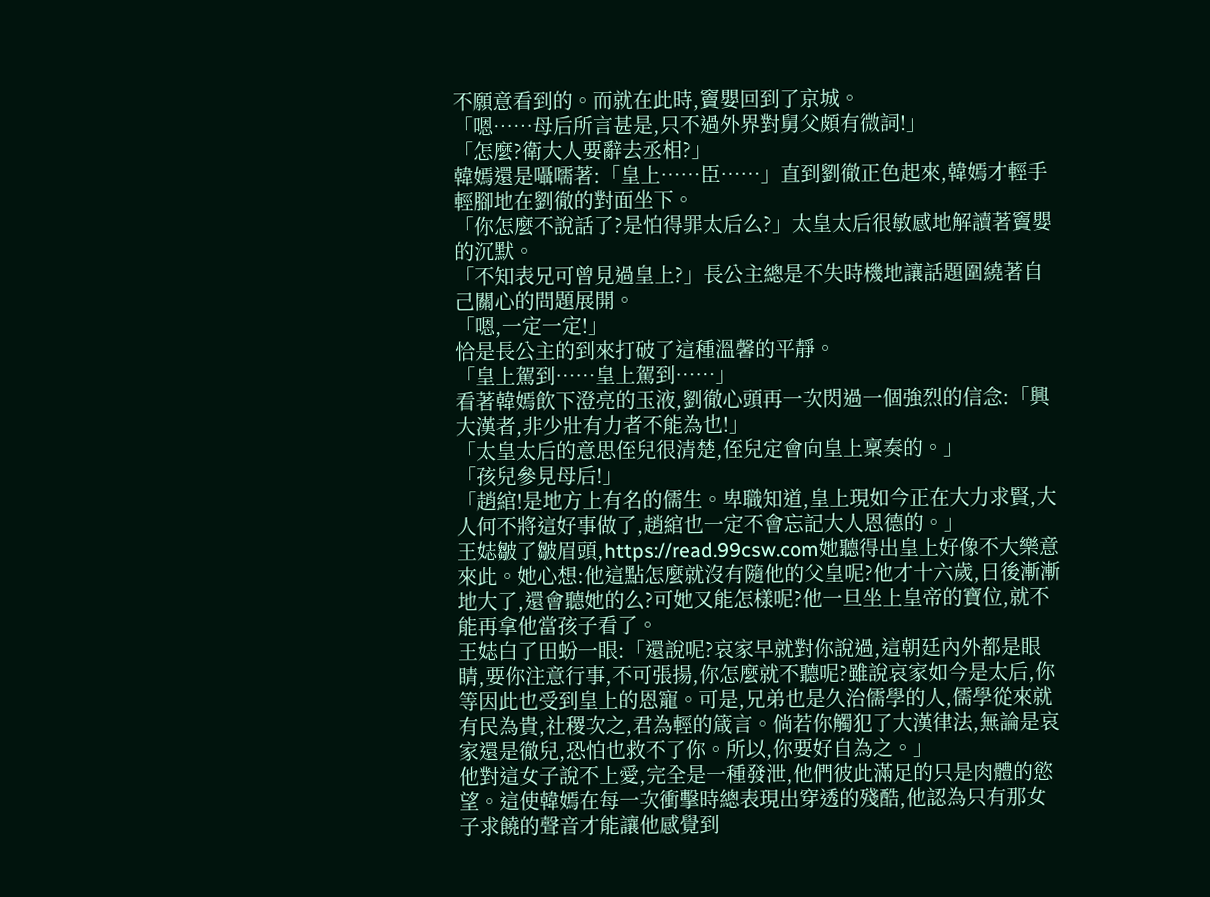不願意看到的。而就在此時,竇嬰回到了京城。
「嗯……母后所言甚是,只不過外界對舅父頗有微詞!」
「怎麼?衛大人要辭去丞相?」
韓嫣還是囁嚅著:「皇上……臣……」直到劉徹正色起來,韓嫣才輕手輕腳地在劉徹的對面坐下。
「你怎麼不說話了?是怕得罪太后么?」太皇太后很敏感地解讀著竇嬰的沉默。
「不知表兄可曾見過皇上?」長公主總是不失時機地讓話題圍繞著自己關心的問題展開。
「嗯,一定一定!」
恰是長公主的到來打破了這種溫馨的平靜。
「皇上駕到……皇上駕到……」
看著韓嫣飲下澄亮的玉液,劉徹心頭再一次閃過一個強烈的信念:「興大漢者,非少壯有力者不能為也!」
「太皇太后的意思侄兒很清楚,侄兒定會向皇上稟奏的。」
「孩兒參見母后!」
「趙綰!是地方上有名的儒生。卑職知道,皇上現如今正在大力求賢,大人何不將這好事做了,趙綰也一定不會忘記大人恩德的。」
王娡皺了皺眉頭,https://read.99csw.com她聽得出皇上好像不大樂意來此。她心想:他這點怎麼就沒有隨他的父皇呢?他才十六歲,日後漸漸地大了,還會聽她的么?可她又能怎樣呢?他一旦坐上皇帝的寶位,就不能再拿他當孩子看了。
王娡白了田蚡一眼:「還說呢?哀家早就對你說過,這朝廷內外都是眼睛,要你注意行事,不可張揚,你怎麼就不聽呢?雖說哀家如今是太后,你等因此也受到皇上的恩寵。可是,兄弟也是久治儒學的人,儒學從來就有民為貴,社稷次之,君為輕的箴言。倘若你觸犯了大漢律法,無論是哀家還是徹兒,恐怕也救不了你。所以,你要好自為之。」
他對這女子說不上愛,完全是一種發泄,他們彼此滿足的只是肉體的慾望。這使韓嫣在每一次衝擊時總表現出穿透的殘酷,他認為只有那女子求饒的聲音才能讓他感覺到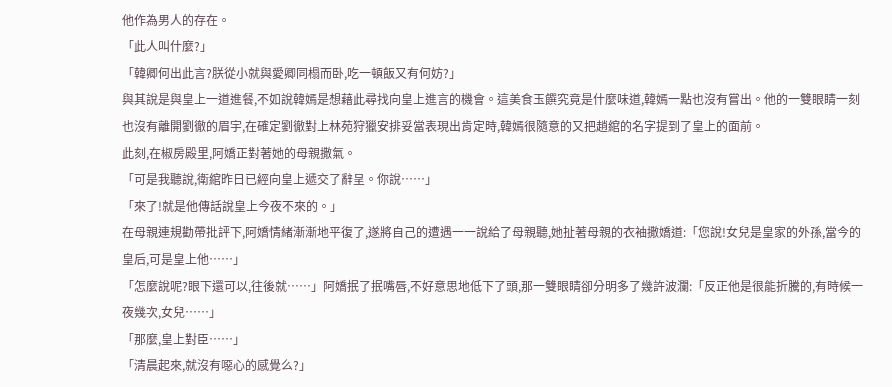他作為男人的存在。
「此人叫什麼?」
「韓卿何出此言?朕從小就與愛卿同榻而卧,吃一頓飯又有何妨?」
與其說是與皇上一道進餐,不如說韓嫣是想藉此尋找向皇上進言的機會。這美食玉饌究竟是什麼味道,韓嫣一點也沒有嘗出。他的一雙眼睛一刻也沒有離開劉徹的眉宇,在確定劉徹對上林苑狩獵安排妥當表現出肯定時,韓嫣很隨意的又把趙綰的名字提到了皇上的面前。
此刻,在椒房殿里,阿嬌正對著她的母親撒氣。
「可是我聽說,衛綰昨日已經向皇上遞交了辭呈。你說……」
「來了!就是他傳話說皇上今夜不來的。」
在母親連規勸帶批評下,阿嬌情緒漸漸地平復了,遂將自己的遭遇一一說給了母親聽,她扯著母親的衣袖撒嬌道:「您說!女兒是皇家的外孫,當今的皇后,可是皇上他……」
「怎麼說呢?眼下還可以,往後就……」阿嬌抿了抿嘴唇,不好意思地低下了頭,那一雙眼睛卻分明多了幾許波瀾:「反正他是很能折騰的,有時候一夜幾次,女兒……」
「那麼,皇上對臣……」
「清晨起來,就沒有噁心的感覺么?」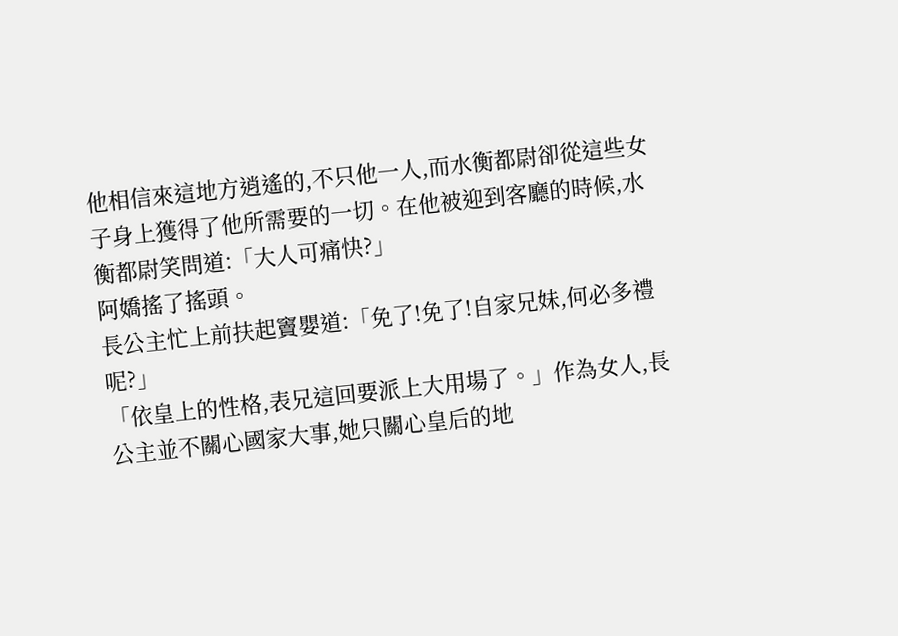他相信來這地方逍遙的,不只他一人,而水衡都尉卻從這些女子身上獲得了他所需要的一切。在他被迎到客廳的時候,水衡都尉笑問道:「大人可痛快?」
阿嬌搖了搖頭。
長公主忙上前扶起竇嬰道:「免了!免了!自家兄妹,何必多禮呢?」
「依皇上的性格,表兄這回要派上大用場了。」作為女人,長公主並不關心國家大事,她只關心皇后的地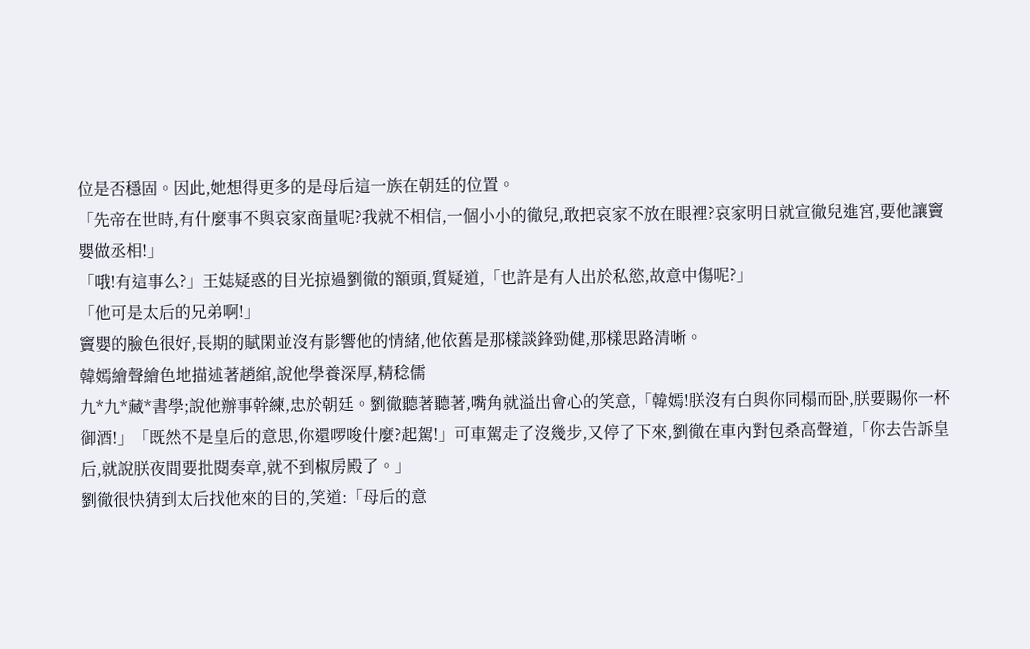位是否穩固。因此,她想得更多的是母后這一族在朝廷的位置。
「先帝在世時,有什麼事不與哀家商量呢?我就不相信,一個小小的徹兒,敢把哀家不放在眼裡?哀家明日就宣徹兒進宮,要他讓竇嬰做丞相!」
「哦!有這事么?」王娡疑惑的目光掠過劉徹的額頭,質疑道,「也許是有人出於私慾,故意中傷呢?」
「他可是太后的兄弟啊!」
竇嬰的臉色很好,長期的賦閑並沒有影響他的情緒,他依舊是那樣談鋒勁健,那樣思路清晰。
韓嫣繪聲繪色地描述著趙綰,說他學養深厚,精稔儒
九*九*藏*書學;說他辦事幹練,忠於朝廷。劉徹聽著聽著,嘴角就溢出會心的笑意,「韓嫣!朕沒有白與你同榻而卧,朕要賜你一杯御酒!」「既然不是皇后的意思,你還啰唆什麼?起駕!」可車駕走了沒幾步,又停了下來,劉徹在車內對包桑高聲道,「你去告訴皇后,就說朕夜間要批閱奏章,就不到椒房殿了。」
劉徹很快猜到太后找他來的目的,笑道:「母后的意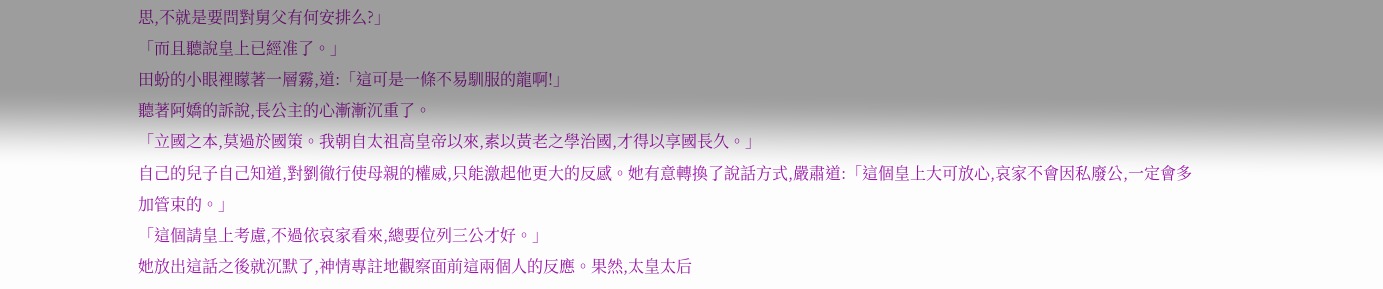思,不就是要問對舅父有何安排么?」
「而且聽說皇上已經准了。」
田蚡的小眼裡矇著一層霧,道:「這可是一條不易馴服的龍啊!」
聽著阿嬌的訴說,長公主的心漸漸沉重了。
「立國之本,莫過於國策。我朝自太祖高皇帝以來,素以黃老之學治國,才得以享國長久。」
自己的兒子自己知道,對劉徹行使母親的權威,只能激起他更大的反感。她有意轉換了說話方式,嚴肅道:「這個皇上大可放心,哀家不會因私廢公,一定會多加管束的。」
「這個請皇上考慮,不過依哀家看來,總要位列三公才好。」
她放出這話之後就沉默了,神情專註地觀察面前這兩個人的反應。果然,太皇太后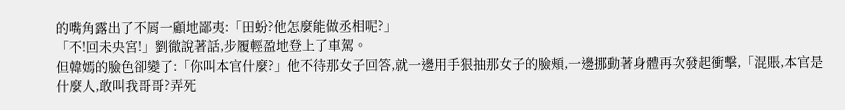的嘴角露出了不屑一顧地鄙夷:「田蚡?他怎麼能做丞相呢?」
「不!回未央宮!」劉徹說著話,步履輕盈地登上了車駕。
但韓嫣的臉色卻變了:「你叫本官什麼?」他不待那女子回答,就一邊用手狠抽那女子的臉頰,一邊挪動著身體再次發起衝擊,「混賬,本官是什麼人,敢叫我哥哥?弄死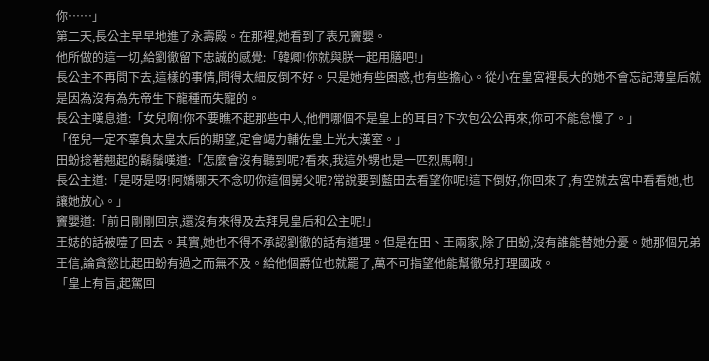你……」
第二天,長公主早早地進了永壽殿。在那裡,她看到了表兄竇嬰。
他所做的這一切,給劉徹留下忠誠的感覺:「韓卿!你就與朕一起用膳吧!」
長公主不再問下去,這樣的事情,問得太細反倒不好。只是她有些困惑,也有些擔心。從小在皇宮裡長大的她不會忘記薄皇后就是因為沒有為先帝生下龍種而失寵的。
長公主嘆息道:「女兒啊!你不要瞧不起那些中人,他們哪個不是皇上的耳目?下次包公公再來,你可不能怠慢了。」
「侄兒一定不辜負太皇太后的期望,定會竭力輔佐皇上光大漢室。」
田蚡捻著翹起的鬍鬚嘆道:「怎麼會沒有聽到呢?看來,我這外甥也是一匹烈馬啊!」
長公主道:「是呀是呀!阿嬌哪天不念叨你這個舅父呢?常說要到藍田去看望你呢!這下倒好,你回來了,有空就去宮中看看她,也讓她放心。」
竇嬰道:「前日剛剛回京,還沒有來得及去拜見皇后和公主呢!」
王娡的話被噎了回去。其實,她也不得不承認劉徹的話有道理。但是在田、王兩家,除了田蚡,沒有誰能替她分憂。她那個兄弟王信,論貪慾比起田蚡有過之而無不及。給他個爵位也就罷了,萬不可指望他能幫徹兒打理國政。
「皇上有旨,起駕回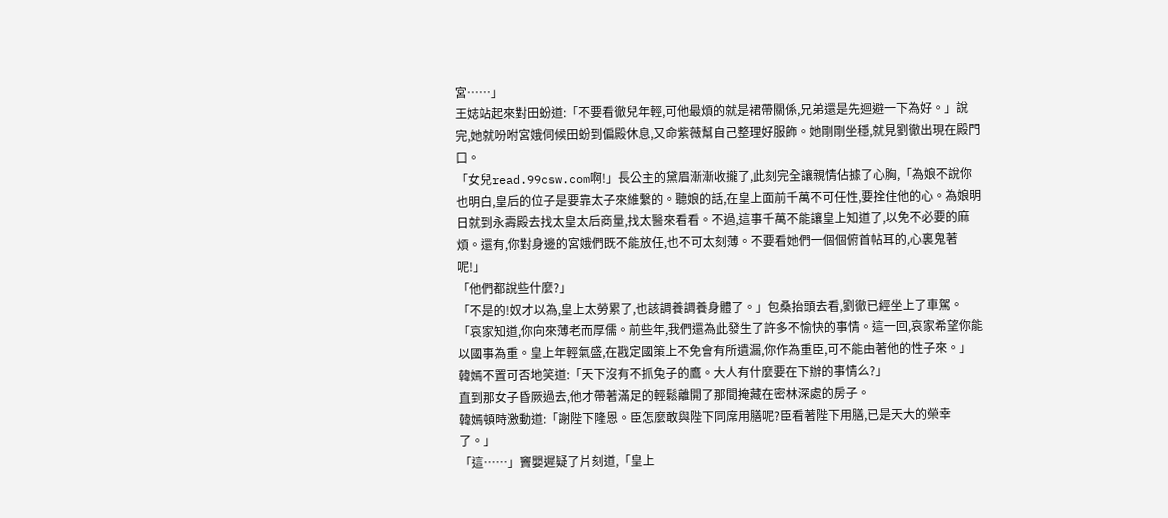宮……」
王娡站起來對田蚡道:「不要看徹兒年輕,可他最煩的就是裙帶關係,兄弟還是先迴避一下為好。」說完,她就吩咐宮娥伺候田蚡到偏殿休息,又命紫薇幫自己整理好服飾。她剛剛坐穩,就見劉徹出現在殿門口。
「女兒read.99csw.com啊!」長公主的黛眉漸漸收攏了,此刻完全讓親情佔據了心胸,「為娘不說你也明白,皇后的位子是要靠太子來維繫的。聽娘的話,在皇上面前千萬不可任性,要拴住他的心。為娘明日就到永壽殿去找太皇太后商量,找太醫來看看。不過,這事千萬不能讓皇上知道了,以免不必要的麻煩。還有,你對身邊的宮娥們既不能放任,也不可太刻薄。不要看她們一個個俯首帖耳的,心裏鬼著呢!」
「他們都說些什麼?」
「不是的!奴才以為,皇上太勞累了,也該調養調養身體了。」包桑抬頭去看,劉徹已經坐上了車駕。
「哀家知道,你向來薄老而厚儒。前些年,我們還為此發生了許多不愉快的事情。這一回,哀家希望你能以國事為重。皇上年輕氣盛,在戡定國策上不免會有所遺漏,你作為重臣,可不能由著他的性子來。」
韓嫣不置可否地笑道:「天下沒有不抓兔子的鷹。大人有什麼要在下辦的事情么?」
直到那女子昏厥過去,他才帶著滿足的輕鬆離開了那間掩藏在密林深處的房子。
韓嫣頓時激動道:「謝陛下隆恩。臣怎麼敢與陛下同席用膳呢?臣看著陛下用膳,已是天大的榮幸了。」
「這……」竇嬰遲疑了片刻道,「皇上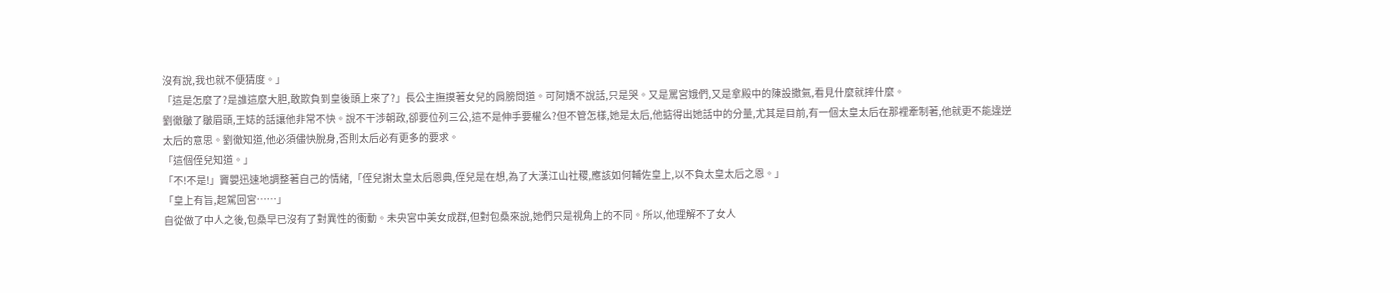沒有說,我也就不便猜度。」
「這是怎麼了?是誰這麼大胆,敢欺負到皇後頭上來了?」長公主撫摸著女兒的肩膀問道。可阿嬌不說話,只是哭。又是罵宮娥們,又是拿殿中的陳設撒氣,看見什麼就摔什麼。
劉徹皺了皺眉頭,王娡的話讓他非常不快。說不干涉朝政,卻要位列三公,這不是伸手要權么?但不管怎樣,她是太后,他掂得出她話中的分量,尤其是目前,有一個太皇太后在那裡牽制著,他就更不能違逆太后的意思。劉徹知道,他必須儘快脫身,否則太后必有更多的要求。
「這個侄兒知道。」
「不!不是!」竇嬰迅速地調整著自己的情緒,「侄兒謝太皇太后恩典,侄兒是在想,為了大漢江山社稷,應該如何輔佐皇上,以不負太皇太后之恩。」
「皇上有旨,起駕回宮……」
自從做了中人之後,包桑早已沒有了對異性的衝動。未央宮中美女成群,但對包桑來說,她們只是視角上的不同。所以,他理解不了女人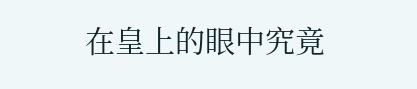在皇上的眼中究竟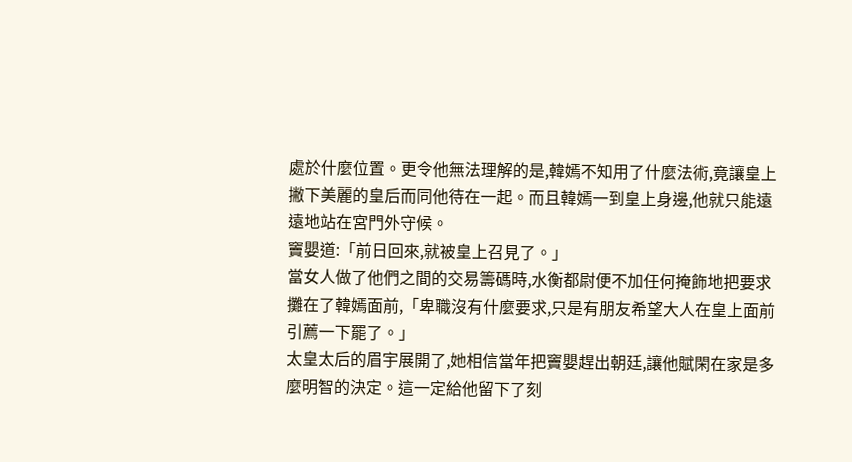處於什麼位置。更令他無法理解的是,韓嫣不知用了什麼法術,竟讓皇上撇下美麗的皇后而同他待在一起。而且韓嫣一到皇上身邊,他就只能遠遠地站在宮門外守候。
竇嬰道:「前日回來,就被皇上召見了。」
當女人做了他們之間的交易籌碼時,水衡都尉便不加任何掩飾地把要求攤在了韓嫣面前,「卑職沒有什麼要求,只是有朋友希望大人在皇上面前引薦一下罷了。」
太皇太后的眉宇展開了,她相信當年把竇嬰趕出朝廷,讓他賦閑在家是多麼明智的決定。這一定給他留下了刻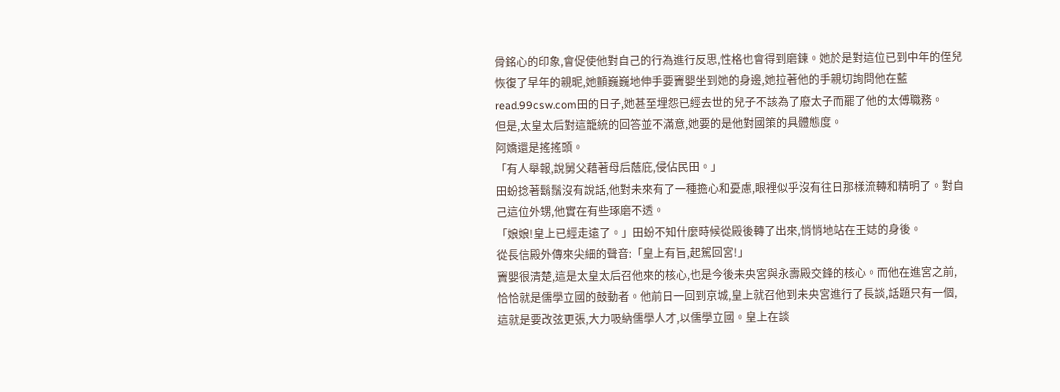骨銘心的印象,會促使他對自己的行為進行反思,性格也會得到磨鍊。她於是對這位已到中年的侄兒恢復了早年的親昵,她顫巍巍地伸手要竇嬰坐到她的身邊,她拉著他的手親切詢問他在藍read.99csw.com田的日子,她甚至埋怨已經去世的兒子不該為了廢太子而罷了他的太傅職務。
但是,太皇太后對這籠統的回答並不滿意,她要的是他對國策的具體態度。
阿嬌還是搖搖頭。
「有人舉報,說舅父藉著母后蔭庇,侵佔民田。」
田蚡捻著鬍鬚沒有說話,他對未來有了一種擔心和憂慮,眼裡似乎沒有往日那樣流轉和精明了。對自己這位外甥,他實在有些琢磨不透。
「娘娘!皇上已經走遠了。」田蚡不知什麼時候從殿後轉了出來,悄悄地站在王娡的身後。
從長信殿外傳來尖細的聲音:「皇上有旨,起駕回宮!」
竇嬰很清楚,這是太皇太后召他來的核心,也是今後未央宮與永壽殿交鋒的核心。而他在進宮之前,恰恰就是儒學立國的鼓動者。他前日一回到京城,皇上就召他到未央宮進行了長談,話題只有一個,這就是要改弦更張,大力吸納儒學人才,以儒學立國。皇上在談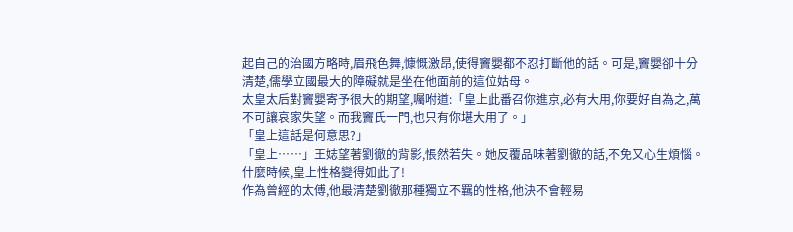起自己的治國方略時,眉飛色舞,慷慨激昂,使得竇嬰都不忍打斷他的話。可是,竇嬰卻十分清楚,儒學立國最大的障礙就是坐在他面前的這位姑母。
太皇太后對竇嬰寄予很大的期望,囑咐道:「皇上此番召你進京,必有大用,你要好自為之,萬不可讓哀家失望。而我竇氏一門,也只有你堪大用了。」
「皇上這話是何意思?」
「皇上……」王娡望著劉徹的背影,悵然若失。她反覆品味著劉徹的話,不免又心生煩惱。什麼時候,皇上性格變得如此了!
作為曾經的太傅,他最清楚劉徹那種獨立不羈的性格,他決不會輕易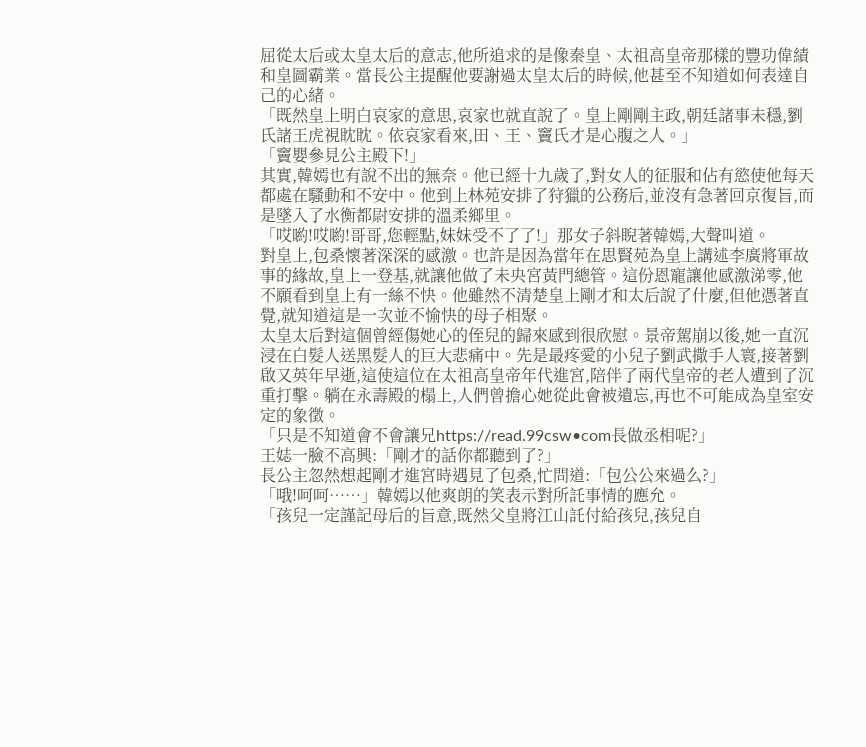屈從太后或太皇太后的意志,他所追求的是像秦皇、太祖高皇帝那樣的豐功偉績和皇圖霸業。當長公主提醒他要謝過太皇太后的時候,他甚至不知道如何表達自己的心緒。
「既然皇上明白哀家的意思,哀家也就直說了。皇上剛剛主政,朝廷諸事未穩,劉氏諸王虎視眈眈。依哀家看來,田、王、竇氏才是心腹之人。」
「竇嬰參見公主殿下!」
其實,韓嫣也有說不出的無奈。他已經十九歲了,對女人的征服和佔有慾使他每天都處在騷動和不安中。他到上林苑安排了狩獵的公務后,並沒有急著回京復旨,而是墜入了水衡都尉安排的溫柔鄉里。
「哎喲!哎喲!哥哥,您輕點,妹妹受不了了!」那女子斜睨著韓嫣,大聲叫道。
對皇上,包桑懷著深深的感激。也許是因為當年在思賢苑為皇上講述李廣將軍故事的緣故,皇上一登基,就讓他做了未央宮黃門總管。這份恩寵讓他感激涕零,他不願看到皇上有一絲不快。他雖然不清楚皇上剛才和太后說了什麼,但他憑著直覺,就知道這是一次並不愉快的母子相聚。
太皇太后對這個曾經傷她心的侄兒的歸來感到很欣慰。景帝駕崩以後,她一直沉浸在白髮人送黑髮人的巨大悲痛中。先是最疼愛的小兒子劉武撒手人寰,接著劉啟又英年早逝,這使這位在太祖高皇帝年代進宮,陪伴了兩代皇帝的老人遭到了沉重打擊。躺在永壽殿的榻上,人們曾擔心她從此會被遺忘,再也不可能成為皇室安定的象徵。
「只是不知道會不會讓兄https://read.99csw•com長做丞相呢?」
王娡一臉不高興:「剛才的話你都聽到了?」
長公主忽然想起剛才進宮時遇見了包桑,忙問道:「包公公來過么?」
「哦!呵呵……」韓嫣以他爽朗的笑表示對所託事情的應允。
「孩兒一定謹記母后的旨意,既然父皇將江山託付給孩兒,孩兒自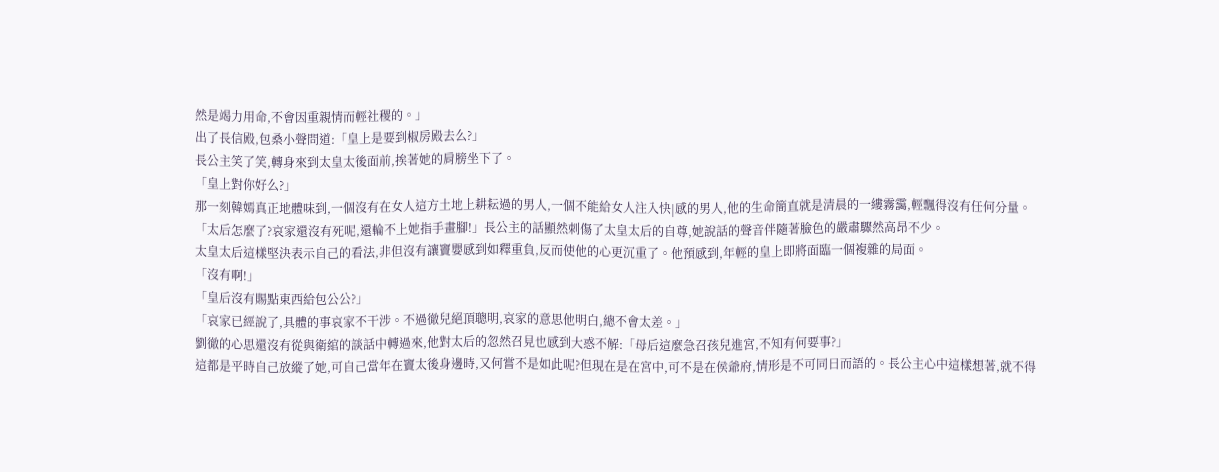然是竭力用命,不會因重親情而輕社稷的。」
出了長信殿,包桑小聲問道:「皇上是要到椒房殿去么?」
長公主笑了笑,轉身來到太皇太後面前,挨著她的肩膀坐下了。
「皇上對你好么?」
那一刻韓嫣真正地體味到,一個沒有在女人這方土地上耕耘過的男人,一個不能給女人注入快|感的男人,他的生命簡直就是清晨的一縷霧靄,輕飄得沒有任何分量。
「太后怎麼了?哀家還沒有死呢,還輪不上她指手畫腳!」長公主的話顯然刺傷了太皇太后的自尊,她說話的聲音伴隨著臉色的嚴肅驟然高昂不少。
太皇太后這樣堅決表示自己的看法,非但沒有讓竇嬰感到如釋重負,反而使他的心更沉重了。他預感到,年輕的皇上即將面臨一個複雜的局面。
「沒有啊!」
「皇后沒有賜點東西給包公公?」
「哀家已經說了,具體的事哀家不干涉。不過徹兒絕頂聰明,哀家的意思他明白,總不會太差。」
劉徹的心思還沒有從與衛綰的談話中轉過來,他對太后的忽然召見也感到大惑不解:「母后這麼急召孩兒進宮,不知有何要事?」
這都是平時自己放縱了她,可自己當年在竇太後身邊時,又何嘗不是如此呢?但現在是在宮中,可不是在侯爺府,情形是不可同日而語的。長公主心中這樣想著,就不得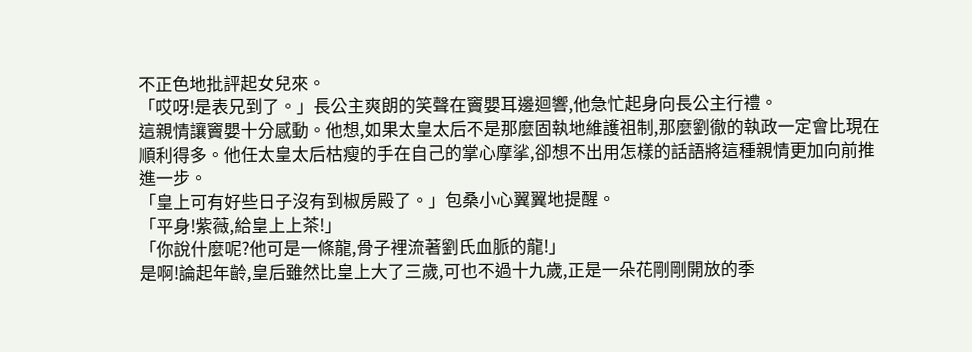不正色地批評起女兒來。
「哎呀!是表兄到了。」長公主爽朗的笑聲在竇嬰耳邊迴響,他急忙起身向長公主行禮。
這親情讓竇嬰十分感動。他想,如果太皇太后不是那麼固執地維護祖制,那麼劉徹的執政一定會比現在順利得多。他任太皇太后枯瘦的手在自己的掌心摩挲,卻想不出用怎樣的話語將這種親情更加向前推進一步。
「皇上可有好些日子沒有到椒房殿了。」包桑小心翼翼地提醒。
「平身!紫薇,給皇上上茶!」
「你說什麼呢?他可是一條龍,骨子裡流著劉氏血脈的龍!」
是啊!論起年齡,皇后雖然比皇上大了三歲,可也不過十九歲,正是一朵花剛剛開放的季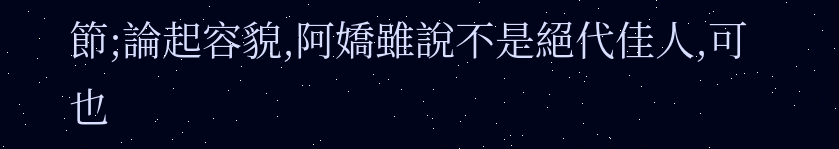節;論起容貌,阿嬌雖說不是絕代佳人,可也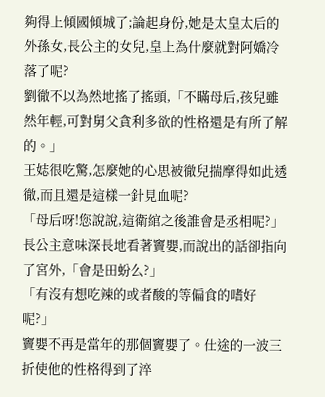夠得上傾國傾城了;論起身份,她是太皇太后的外孫女,長公主的女兒,皇上為什麼就對阿嬌冷落了呢?
劉徹不以為然地搖了搖頭,「不瞞母后,孩兒雖然年輕,可對舅父貪利多欲的性格還是有所了解的。」
王娡很吃驚,怎麼她的心思被徹兒揣摩得如此透徹,而且還是這樣一針見血呢?
「母后呀!您說說,這衛綰之後誰會是丞相呢?」長公主意味深長地看著竇嬰,而說出的話卻指向了宮外,「會是田蚡么?」
「有沒有想吃辣的或者酸的等偏食的嗜好呢?」
竇嬰不再是當年的那個竇嬰了。仕途的一波三折使他的性格得到了淬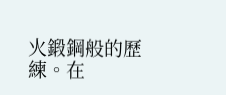火鍛鋼般的歷練。在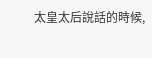太皇太后說話的時候,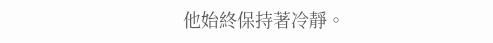他始終保持著冷靜。